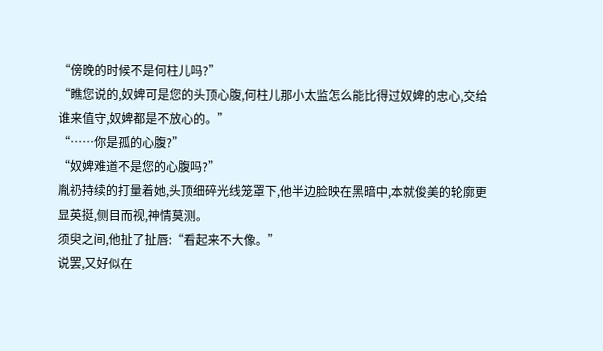“傍晚的时候不是何柱儿吗?”
“瞧您说的,奴婢可是您的头顶心腹,何柱儿那小太监怎么能比得过奴婢的忠心,交给谁来值守,奴婢都是不放心的。”
“……你是孤的心腹?”
“奴婢难道不是您的心腹吗?”
胤礽持续的打量着她,头顶细碎光线笼罩下,他半边脸映在黑暗中,本就俊美的轮廓更显英挺,侧目而视,神情莫测。
须臾之间,他扯了扯唇:“看起来不大像。”
说罢,又好似在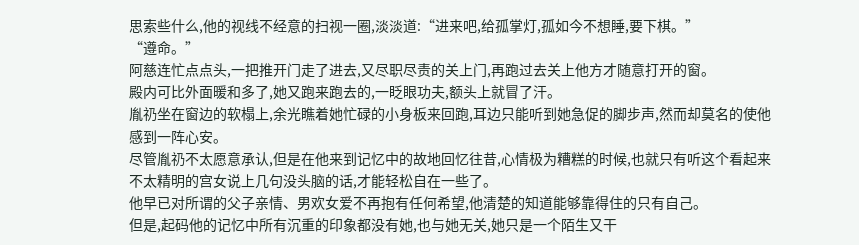思索些什么,他的视线不经意的扫视一圈,淡淡道:“进来吧,给孤掌灯,孤如今不想睡,要下棋。”
“遵命。”
阿慈连忙点点头,一把推开门走了进去,又尽职尽责的关上门,再跑过去关上他方才随意打开的窗。
殿内可比外面暖和多了,她又跑来跑去的,一眨眼功夫,额头上就冒了汗。
胤礽坐在窗边的软榻上,余光瞧着她忙碌的小身板来回跑,耳边只能听到她急促的脚步声,然而却莫名的使他感到一阵心安。
尽管胤礽不太愿意承认,但是在他来到记忆中的故地回忆往昔,心情极为糟糕的时候,也就只有听这个看起来不太精明的宫女说上几句没头脑的话,才能轻松自在一些了。
他早已对所谓的父子亲情、男欢女爱不再抱有任何希望,他清楚的知道能够靠得住的只有自己。
但是,起码他的记忆中所有沉重的印象都没有她,也与她无关,她只是一个陌生又干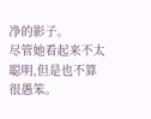净的影子。
尽管她看起来不太聪明,但是也不算很愚笨。